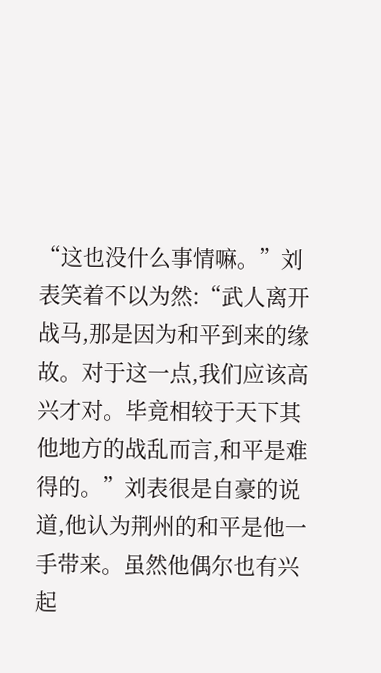“这也没什么事情嘛。”刘表笑着不以为然:“武人离开战马,那是因为和平到来的缘故。对于这一点,我们应该高兴才对。毕竟相较于天下其他地方的战乱而言,和平是难得的。”刘表很是自豪的说道,他认为荆州的和平是他一手带来。虽然他偶尔也有兴起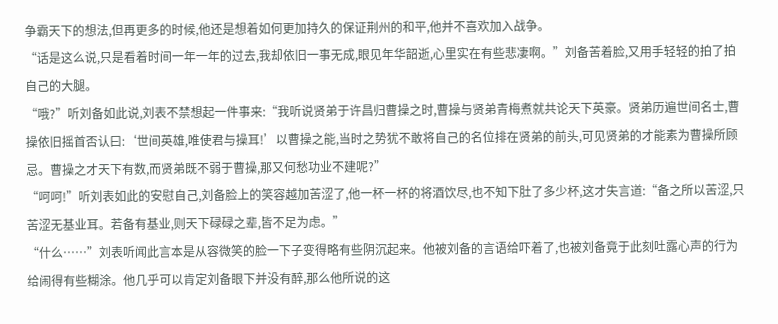争霸天下的想法,但再更多的时候,他还是想着如何更加持久的保证荆州的和平,他并不喜欢加入战争。
“话是这么说,只是看着时间一年一年的过去,我却依旧一事无成,眼见年华韶逝,心里实在有些悲凄啊。”刘备苦着脸,又用手轻轻的拍了拍自己的大腿。
“哦?”听刘备如此说,刘表不禁想起一件事来:“我听说贤弟于许昌归曹操之时,曹操与贤弟青梅煮就共论天下英豪。贤弟历遍世间名士,曹操依旧摇首否认曰:‘世间英雄,唯使君与操耳!’以曹操之能,当时之势犹不敢将自己的名位排在贤弟的前头,可见贤弟的才能素为曹操所顾忌。曹操之才天下有数,而贤弟既不弱于曹操,那又何愁功业不建呢?”
“呵呵!”听刘表如此的安慰自己,刘备脸上的笑容越加苦涩了,他一杯一杯的将酒饮尽,也不知下肚了多少杯,这才失言道:“备之所以苦涩,只苦涩无基业耳。若备有基业,则天下碌碌之辈,皆不足为虑。”
“什么……”刘表听闻此言本是从容微笑的脸一下子变得略有些阴沉起来。他被刘备的言语给吓着了,也被刘备竟于此刻吐露心声的行为给闹得有些糊涂。他几乎可以肯定刘备眼下并没有醉,那么他所说的这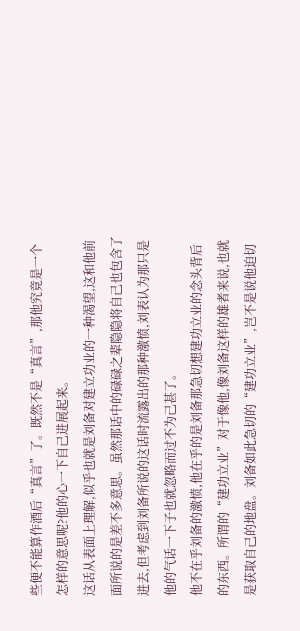些便不能算作酒后“真言”了。既然不是“真言”,那他究竟是一个怎样的意思呢?他的心一下自己进展起来。
这话从表面上理解,似乎也就是刘备对建立功业的一种渴望,这和他前面所说的是差不多意思。虽然那话中的碌碌之辈隐隐将自己也包含了进去,但考虑到刘备所说的这话时流露出的那种激愤,刘表认为那只是他的气话一下子也就忽略而过不为己甚了。
他不在乎刘备的激愤,他在乎的是刘备那急切想建功立业的念头背后的东西。所谓的“建功立业”对于像他,像刘备这样的雄者来说,也就是获取自己的地盘。刘备如此急切的“建功立业”,岂不是说他迫切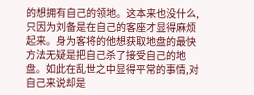的想拥有自己的领地。这本来也没什么,只因为刘备是在自己的客座才显得麻烦起来。身为客将的他想获取地盘的最快方法无疑是把自己杀了接受自己的地盘。如此在乱世之中显得平常的事情,对自己来说却是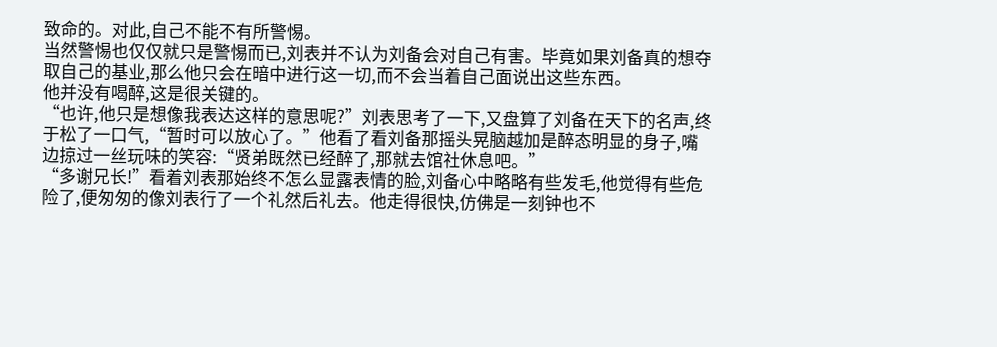致命的。对此,自己不能不有所警惕。
当然警惕也仅仅就只是警惕而已,刘表并不认为刘备会对自己有害。毕竟如果刘备真的想夺取自己的基业,那么他只会在暗中进行这一切,而不会当着自己面说出这些东西。
他并没有喝醉,这是很关键的。
“也许,他只是想像我表达这样的意思呢?”刘表思考了一下,又盘算了刘备在天下的名声,终于松了一口气,“暂时可以放心了。”他看了看刘备那摇头晃脑越加是醉态明显的身子,嘴边掠过一丝玩味的笑容:“贤弟既然已经醉了,那就去馆社休息吧。”
“多谢兄长!”看着刘表那始终不怎么显露表情的脸,刘备心中略略有些发毛,他觉得有些危险了,便匆匆的像刘表行了一个礼然后礼去。他走得很快,仿佛是一刻钟也不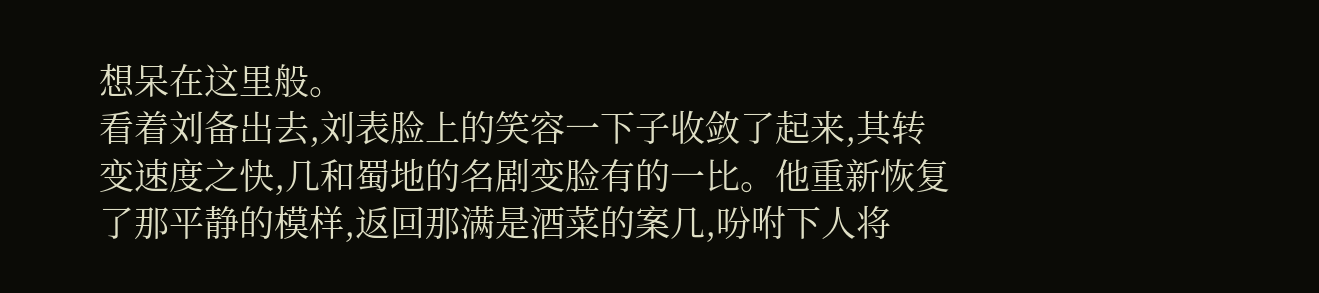想呆在这里般。
看着刘备出去,刘表脸上的笑容一下子收敛了起来,其转变速度之快,几和蜀地的名剧变脸有的一比。他重新恢复了那平静的模样,返回那满是酒菜的案几,吩咐下人将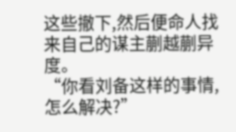这些撤下,然后便命人找来自己的谋主蒯越蒯异度。
“你看刘备这样的事情,怎么解决?”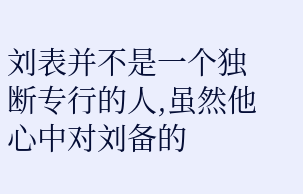刘表并不是一个独断专行的人,虽然他心中对刘备的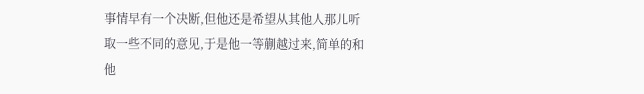事情早有一个决断,但他还是希望从其他人那儿听取一些不同的意见,于是他一等蒯越过来,简单的和他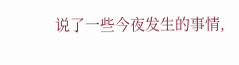说了一些今夜发生的事情,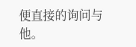便直接的询问与他。